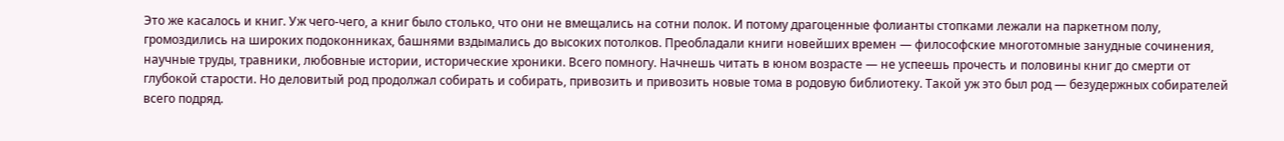Это же касалось и книг. Уж чего-чего, а книг было столько, что они не вмещались на сотни полок. И потому драгоценные фолианты стопками лежали на паркетном полу, громоздились на широких подоконниках, башнями вздымались до высоких потолков. Преобладали книги новейших времен — философские многотомные занудные сочинения, научные труды, травники, любовные истории, исторические хроники. Всего помногу. Начнешь читать в юном возрасте — не успеешь прочесть и половины книг до смерти от глубокой старости. Но деловитый род продолжал собирать и собирать, привозить и привозить новые тома в родовую библиотеку. Такой уж это был род — безудержных собирателей всего подряд.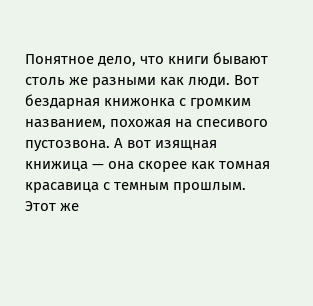Понятное дело, что книги бывают столь же разными как люди. Вот бездарная книжонка с громким названием, похожая на спесивого пустозвона. А вот изящная книжица — она скорее как томная красавица с темным прошлым. Этот же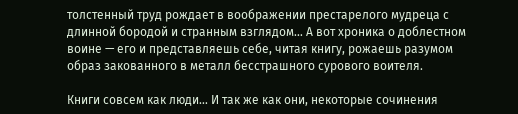толстенный труд рождает в воображении престарелого мудреца с длинной бородой и странным взглядом… А вот хроника о доблестном воине — его и представляешь себе, читая книгу, рожаешь разумом образ закованного в металл бесстрашного сурового воителя.

Книги совсем как люди… И так же как они, некоторые сочинения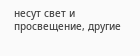несут свет и просвещение, другие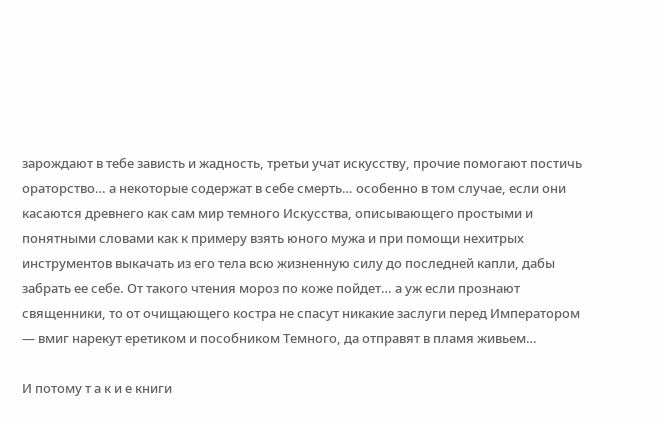зарождают в тебе зависть и жадность, третьи учат искусству, прочие помогают постичь ораторство… а некоторые содержат в себе смерть… особенно в том случае, если они касаются древнего как сам мир темного Искусства, описывающего простыми и понятными словами как к примеру взять юного мужа и при помощи нехитрых инструментов выкачать из его тела всю жизненную силу до последней капли, дабы забрать ее себе. От такого чтения мороз по коже пойдет… а уж если прознают священники, то от очищающего костра не спасут никакие заслуги перед Императором — вмиг нарекут еретиком и пособником Темного, да отправят в пламя живьем…

И потому т а к и е книги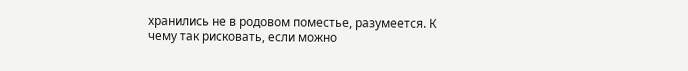хранились не в родовом поместье, разумеется. К чему так рисковать, если можно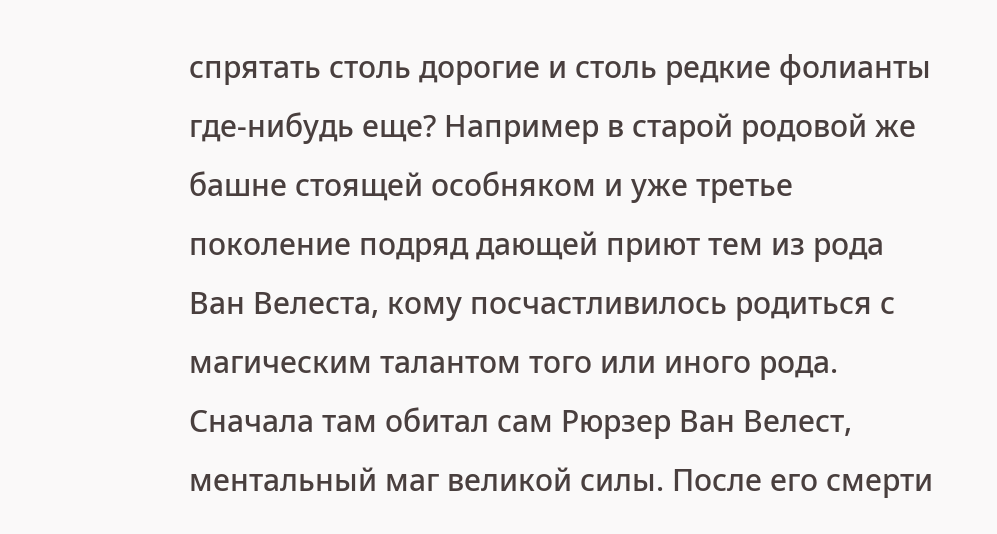спрятать столь дорогие и столь редкие фолианты где-нибудь еще? Например в старой родовой же башне стоящей особняком и уже третье поколение подряд дающей приют тем из рода Ван Велеста, кому посчастливилось родиться с магическим талантом того или иного рода. Сначала там обитал сам Рюрзер Ван Велест, ментальный маг великой силы. После его смерти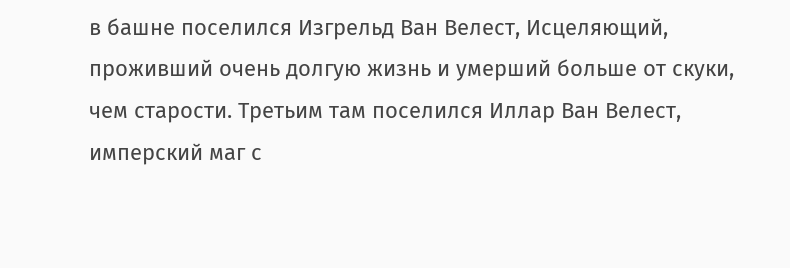в башне поселился Изгрельд Ван Велест, Исцеляющий, проживший очень долгую жизнь и умерший больше от скуки, чем старости. Третьим там поселился Иллар Ван Велест, имперский маг с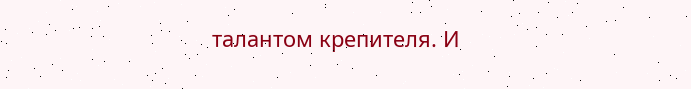талантом крепителя. И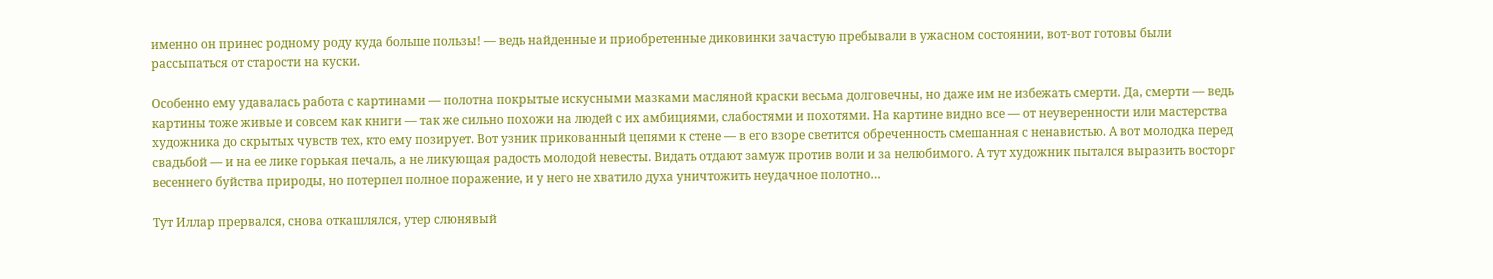именно он принес родному роду куда больше пользы! — ведь найденные и приобретенные диковинки зачастую пребывали в ужасном состоянии, вот-вот готовы были рассыпаться от старости на куски.

Особенно ему удавалась работа с картинами — полотна покрытые искусными мазками масляной краски весьма долговечны, но даже им не избежать смерти. Да, смерти — ведь картины тоже живые и совсем как книги — так же сильно похожи на людей с их амбициями, слабостями и похотями. На картине видно все — от неуверенности или мастерства художника до скрытых чувств тех, кто ему позирует. Вот узник прикованный цепями к стене — в его взоре светится обреченность смешанная с ненавистью. А вот молодка перед свадьбой — и на ее лике горькая печаль, а не ликующая радость молодой невесты. Видать отдают замуж против воли и за нелюбимого. А тут художник пытался выразить восторг весеннего буйства природы, но потерпел полное поражение, и у него не хватило духа уничтожить неудачное полотно…

Тут Иллар прервался, снова откашлялся, утер слюнявый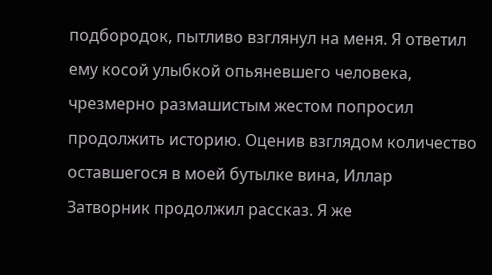подбородок, пытливо взглянул на меня. Я ответил ему косой улыбкой опьяневшего человека, чрезмерно размашистым жестом попросил продолжить историю. Оценив взглядом количество оставшегося в моей бутылке вина, Иллар Затворник продолжил рассказ. Я же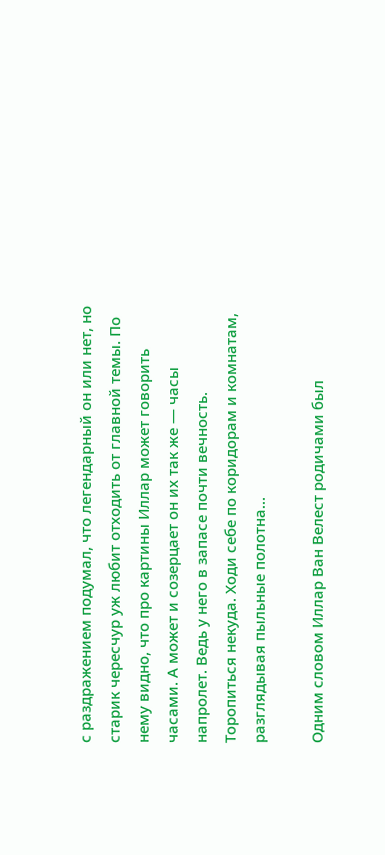с раздражением подумал, что легендарный он или нет, но старик чересчур уж любит отходить от главной темы. По нему видно, что про картины Иллар может говорить часами. А может и созерцает он их так же — часы напролет. Ведь у него в запасе почти вечность. Торопиться некуда. Ходи себе по коридорам и комнатам, разглядывая пыльные полотна…

Одним словом Иллар Ван Велест родичами был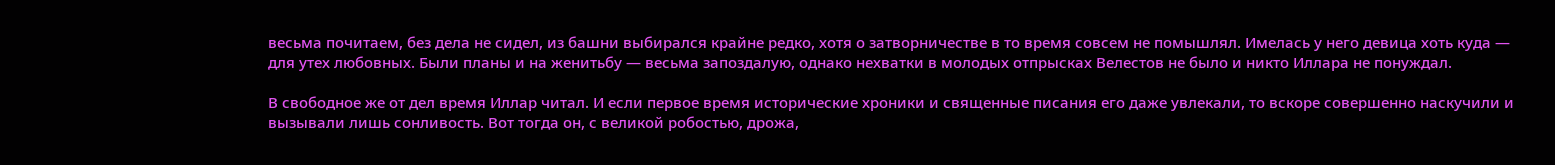весьма почитаем, без дела не сидел, из башни выбирался крайне редко, хотя о затворничестве в то время совсем не помышлял. Имелась у него девица хоть куда — для утех любовных. Были планы и на женитьбу — весьма запоздалую, однако нехватки в молодых отпрысках Велестов не было и никто Иллара не понуждал.

В свободное же от дел время Иллар читал. И если первое время исторические хроники и священные писания его даже увлекали, то вскоре совершенно наскучили и вызывали лишь сонливость. Вот тогда он, с великой робостью, дрожа,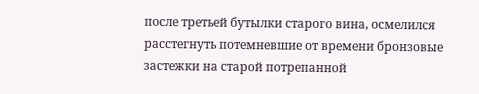после третьей бутылки старого вина, осмелился расстегнуть потемневшие от времени бронзовые застежки на старой потрепанной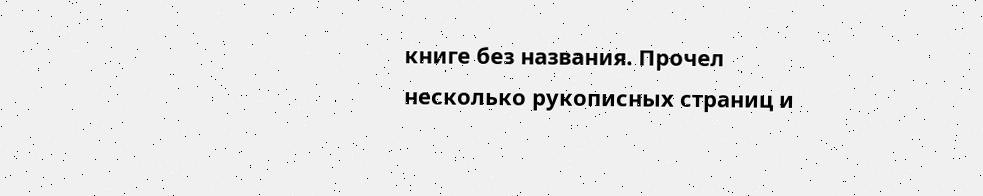книге без названия. Прочел несколько рукописных страниц и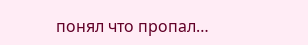понял что пропал…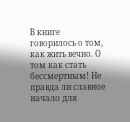В книге говорилось о том, как жить вечно. О том как стать бессмертным! Не правда ли славное начало для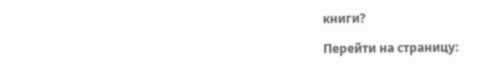книги?

Перейти на страницу: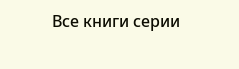Все книги серии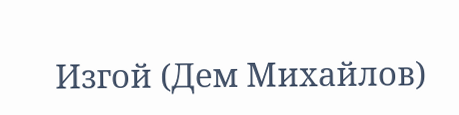Изгой (Дем Михайлов)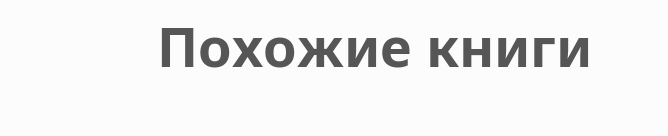Похожие книги